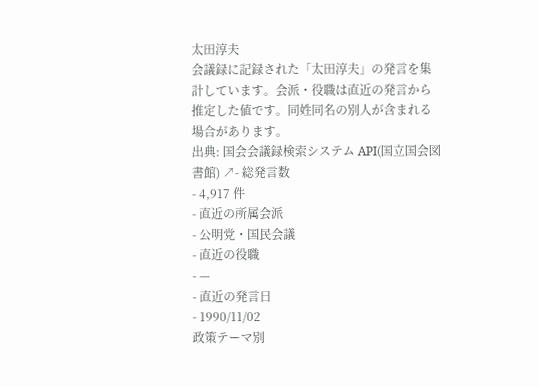太田淳夫
会議録に記録された「太田淳夫」の発言を集計しています。会派・役職は直近の発言から推定した値です。同姓同名の別人が含まれる場合があります。
出典: 国会会議録検索システム API(国立国会図書館) ↗- 総発言数
- 4,917 件
- 直近の所属会派
- 公明党・国民会議
- 直近の役職
- —
- 直近の発言日
- 1990/11/02
政策テーマ別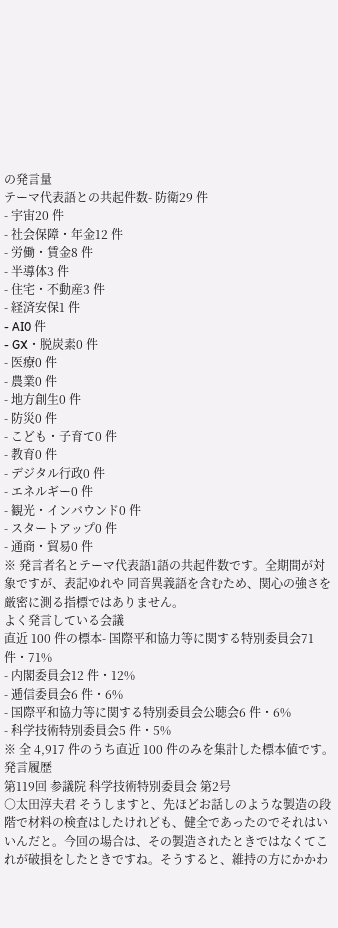の発言量
テーマ代表語との共起件数- 防衛29 件
- 宇宙20 件
- 社会保障・年金12 件
- 労働・賃金8 件
- 半導体3 件
- 住宅・不動産3 件
- 経済安保1 件
- AI0 件
- GX・脱炭素0 件
- 医療0 件
- 農業0 件
- 地方創生0 件
- 防災0 件
- こども・子育て0 件
- 教育0 件
- デジタル行政0 件
- エネルギー0 件
- 観光・インバウンド0 件
- スタートアップ0 件
- 通商・貿易0 件
※ 発言者名とテーマ代表語1語の共起件数です。全期間が対象ですが、表記ゆれや 同音異義語を含むため、関心の強さを厳密に測る指標ではありません。
よく発言している会議
直近 100 件の標本- 国際平和協力等に関する特別委員会71 件・71%
- 内閣委員会12 件・12%
- 逓信委員会6 件・6%
- 国際平和協力等に関する特別委員会公聴会6 件・6%
- 科学技術特別委員会5 件・5%
※ 全 4,917 件のうち直近 100 件のみを集計した標本値です。
発言履歴
第119回 参議院 科学技術特別委員会 第2号
○太田淳夫君 そうしますと、先ほどお話しのような製造の段階で材料の検査はしたけれども、健全であったのでそれはいいんだと。今回の場合は、その製造されたときではなくてこれが破損をしたときですね。そうすると、維持の方にかかわ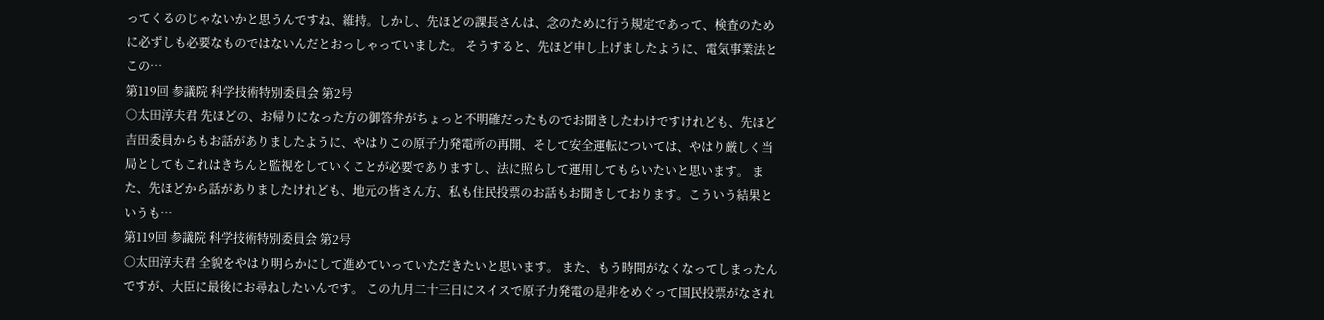ってくるのじゃないかと思うんですね、維持。しかし、先ほどの課長さんは、念のために行う規定であって、検査のために必ずしも必要なものではないんだとおっしゃっていました。 そうすると、先ほど申し上げましたように、電気事業法とこの…
第119回 参議院 科学技術特別委員会 第2号
○太田淳夫君 先ほどの、お帰りになった方の御答弁がちょっと不明確だったものでお聞きしたわけですけれども、先ほど吉田委員からもお話がありましたように、やはりこの原子力発電所の再開、そして安全運転については、やはり厳しく当局としてもこれはきちんと監視をしていくことが必要でありますし、法に照らして運用してもらいたいと思います。 また、先ほどから話がありましたけれども、地元の皆さん方、私も住民投票のお話もお聞きしております。こういう結果というも…
第119回 参議院 科学技術特別委員会 第2号
○太田淳夫君 全貌をやはり明らかにして進めていっていただきたいと思います。 また、もう時間がなくなってしまったんですが、大臣に最後にお尋ねしたいんです。 この九月二十三日にスイスで原子力発電の是非をめぐって国民投票がなされ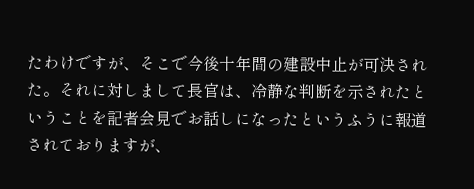たわけですが、そこで今後十年間の建設中止が可決された。それに対しまして長官は、冷静な判断を示されたということを記者会見でお話しになったというふうに報道されておりますが、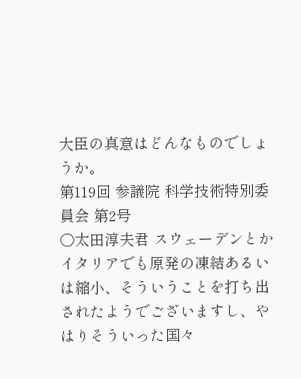大臣の真意はどんなものでしょうか。
第119回 参議院 科学技術特別委員会 第2号
○太田淳夫君 スウェーデンとかイタリアでも原発の凍結あるいは縮小、そういうことを打ち出されたようでございますし、やはりそういった国々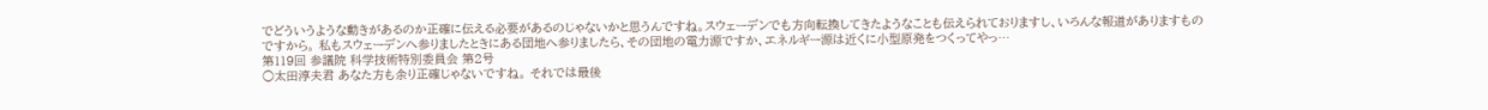でどういうような動きがあるのか正確に伝える必要があるのじゃないかと思うんですね。スウェーデンでも方向転換してきたようなことも伝えられておりますし、いろんな報道がありますものですから。 私もスウェーデンへ参りましたときにある団地へ参りましたら、その団地の電力源ですか、エネルギー源は近くに小型原発をつくってやっ…
第119回 参議院 科学技術特別委員会 第2号
○太田淳夫君 あなた方も余り正確じゃないですね。 それでは最後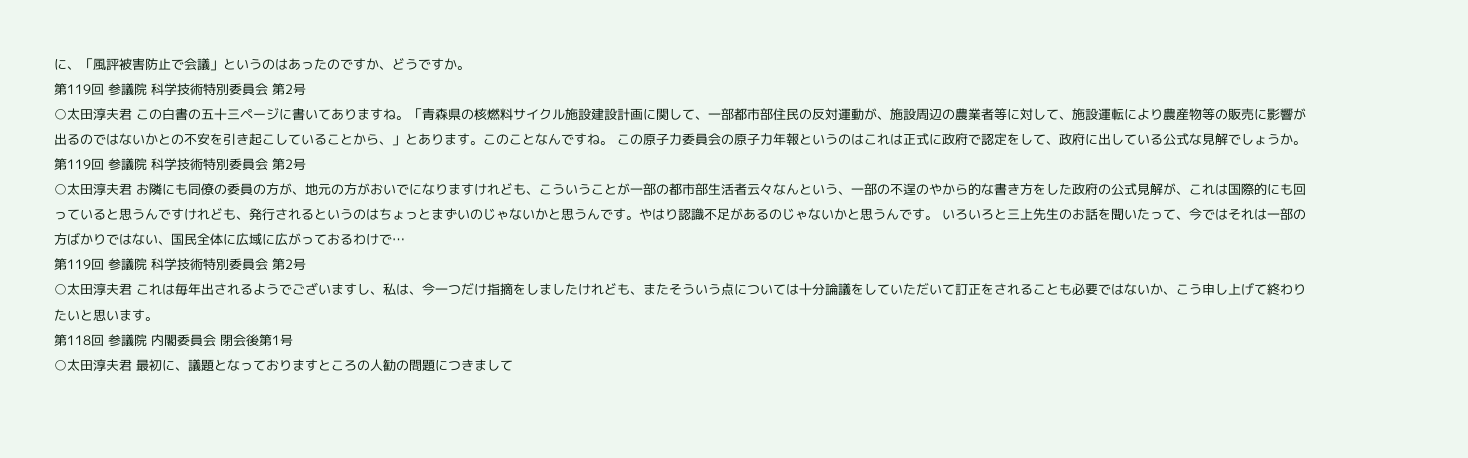に、「風評被害防止で会議」というのはあったのですか、どうですか。
第119回 参議院 科学技術特別委員会 第2号
○太田淳夫君 この白書の五十三ページに書いてありますね。「青森県の核燃料サイクル施設建設計画に関して、一部都市部住民の反対運動が、施設周辺の農業者等に対して、施設運転により農産物等の販売に影響が出るのではないかとの不安を引き起こしていることから、」とあります。このことなんですね。 この原子力委員会の原子力年報というのはこれは正式に政府で認定をして、政府に出している公式な見解でしょうか。
第119回 参議院 科学技術特別委員会 第2号
○太田淳夫君 お隣にも同僚の委員の方が、地元の方がおいでになりますけれども、こういうことが一部の都市部生活者云々なんという、一部の不逞のやから的な書き方をした政府の公式見解が、これは国際的にも回っていると思うんですけれども、発行されるというのはちょっとまずいのじゃないかと思うんです。やはり認識不足があるのじゃないかと思うんです。 いろいろと三上先生のお話を聞いたって、今ではそれは一部の方ばかりではない、国民全体に広域に広がっておるわけで…
第119回 参議院 科学技術特別委員会 第2号
○太田淳夫君 これは毎年出されるようでございますし、私は、今一つだけ指摘をしましたけれども、またそういう点については十分論議をしていただいて訂正をされることも必要ではないか、こう申し上げて終わりたいと思います。
第118回 参議院 内閣委員会 閉会後第1号
○太田淳夫君 最初に、議題となっておりますところの人勧の問題につきまして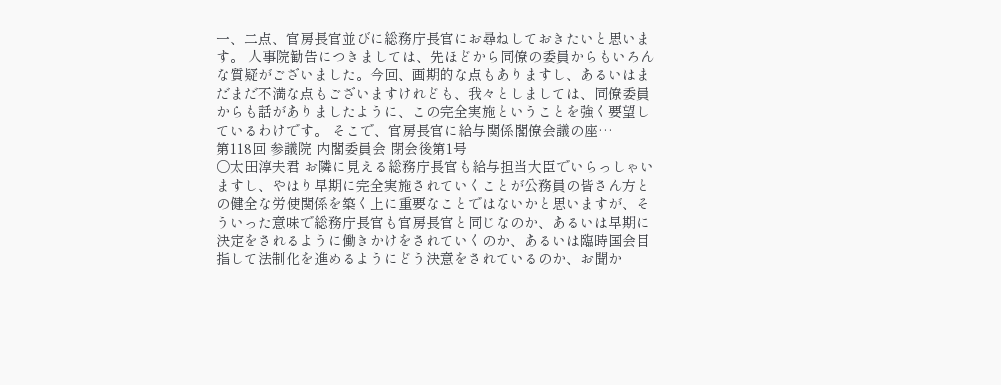一、二点、官房長官並びに総務庁長官にお尋ねしておきたいと思います。 人事院勧告につきましては、先ほどから同僚の委員からもいろんな質疑がございました。今回、画期的な点もありますし、あるいはまだまだ不満な点もございますけれども、我々としましては、同僚委員からも話がありましたように、この完全実施ということを強く要望しているわけです。 そこで、官房長官に給与関係閣僚会議の座…
第118回 参議院 内閣委員会 閉会後第1号
○太田淳夫君 お隣に見える総務庁長官も給与担当大臣でいらっしゃいますし、やはり早期に完全実施されていくことが公務員の皆さん方との健全な労使関係を築く上に重要なことではないかと思いますが、そういった意味で総務庁長官も官房長官と同じなのか、あるいは早期に決定をされるように働きかけをされていくのか、あるいは臨時国会目指して法制化を進めるようにどう決意をされているのか、お聞か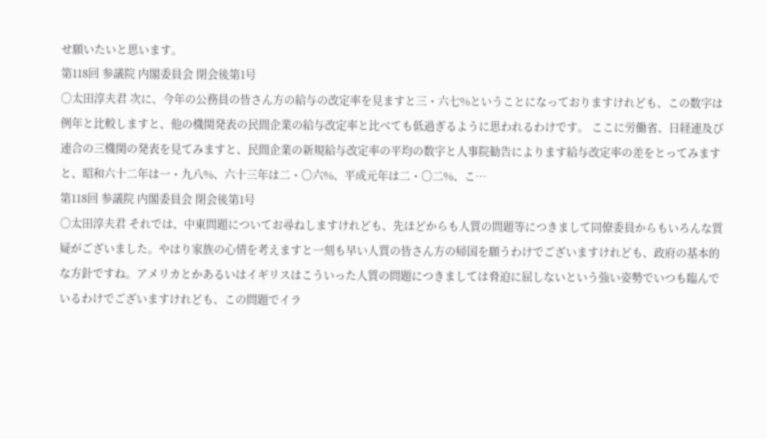せ願いたいと思います。
第118回 参議院 内閣委員会 閉会後第1号
○太田淳夫君 次に、今年の公務員の皆さん方の給与の改定率を見ますと三・六七%ということになっておりますけれども、この数字は例年と比較しますと、他の機関発表の民間企業の給与改定率と比べても低過ぎるように思われるわけです。 ここに労働省、日経連及び連合の三機関の発表を見てみますと、民間企業の新規給与改定率の平均の数字と人事院勧告によります給与改定率の差をとってみますと、昭和六十二年は一・九八%、六十三年は二・〇六%、平成元年は二・〇二%、こ…
第118回 参議院 内閣委員会 閉会後第1号
○太田淳夫君 それでは、中東問題についてお尋ねしますけれども、先ほどからも人質の問題等につきまして同僚委員からもいろんな質疑がございました。やはり家族の心情を考えますと一刻も早い人質の皆さん方の帰国を願うわけでございますけれども、政府の基本的な方針ですね。アメリカとかあるいはイギリスはこういった人質の問題につきましては脅迫に屈しないという強い姿勢でいつも臨んでいるわけでございますけれども、この問題でイラ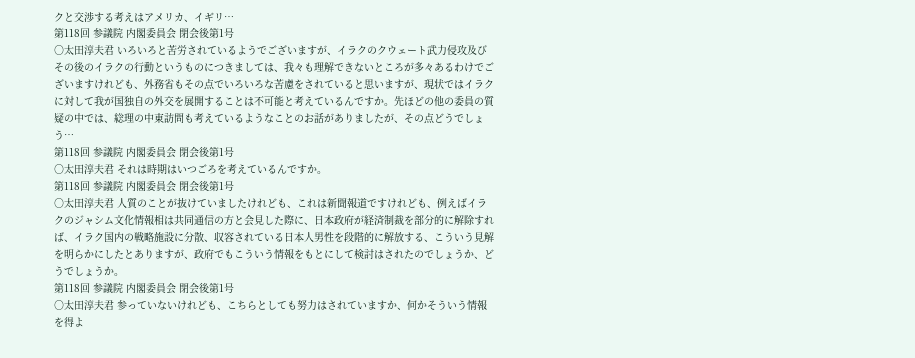クと交渉する考えはアメリカ、イギリ…
第118回 参議院 内閣委員会 閉会後第1号
○太田淳夫君 いろいろと苦労されているようでございますが、イラクのクウェート武力侵攻及びその後のイラクの行動というものにつきましては、我々も理解できないところが多々あるわけでございますけれども、外務省もその点でいろいろな苦慮をされていると思いますが、現状ではイラクに対して我が国独自の外交を展開することは不可能と考えているんですか。先ほどの他の委員の質疑の中では、総理の中東訪問も考えているようなことのお話がありましたが、その点どうでしょう…
第118回 参議院 内閣委員会 閉会後第1号
○太田淳夫君 それは時期はいつごろを考えているんですか。
第118回 参議院 内閣委員会 閉会後第1号
○太田淳夫君 人質のことが抜けていましたけれども、これは新聞報道ですけれども、例えばイラクのジャシム文化情報相は共同通信の方と会見した際に、日本政府が経済制裁を部分的に解除すれば、イラク国内の戦略施設に分散、収容されている日本人男性を段階的に解放する、こういう見解を明らかにしたとありますが、政府でもこういう情報をもとにして検討はされたのでしょうか、どうでしょうか。
第118回 参議院 内閣委員会 閉会後第1号
○太田淳夫君 参っていないけれども、こちらとしても努力はされていますか、何かそういう情報を得よ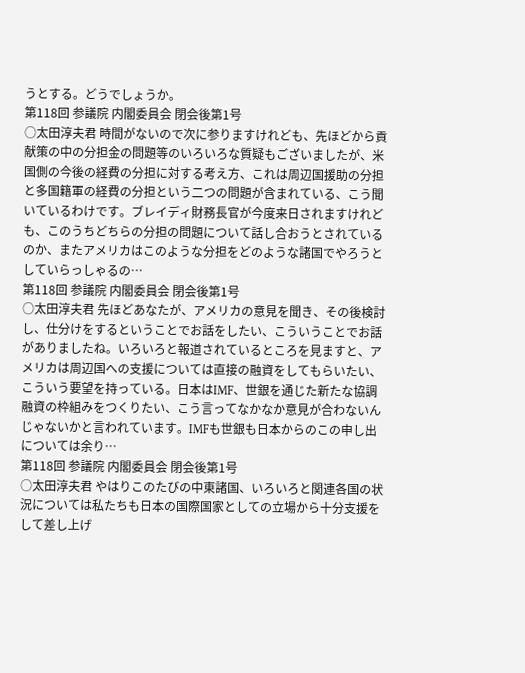うとする。どうでしょうか。
第118回 参議院 内閣委員会 閉会後第1号
○太田淳夫君 時間がないので次に参りますけれども、先ほどから貢献策の中の分担金の問題等のいろいろな質疑もございましたが、米国側の今後の経費の分担に対する考え方、これは周辺国援助の分担と多国籍軍の経費の分担という二つの問題が含まれている、こう聞いているわけです。ブレイディ財務長官が今度来日されますけれども、このうちどちらの分担の問題について話し合おうとされているのか、またアメリカはこのような分担をどのような諸国でやろうとしていらっしゃるの…
第118回 参議院 内閣委員会 閉会後第1号
○太田淳夫君 先ほどあなたが、アメリカの意見を聞き、その後検討し、仕分けをするということでお話をしたい、こういうことでお話がありましたね。いろいろと報道されているところを見ますと、アメリカは周辺国への支援については直接の融資をしてもらいたい、こういう要望を持っている。日本はIMF、世銀を通じた新たな協調融資の枠組みをつくりたい、こう言ってなかなか意見が合わないんじゃないかと言われています。IMFも世銀も日本からのこの申し出については余り…
第118回 参議院 内閣委員会 閉会後第1号
○太田淳夫君 やはりこのたびの中東諸国、いろいろと関連各国の状況については私たちも日本の国際国家としての立場から十分支援をして差し上げ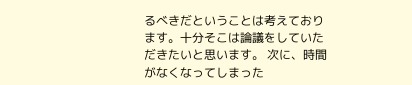るべきだということは考えております。十分そこは論議をしていただきたいと思います。 次に、時間がなくなってしまった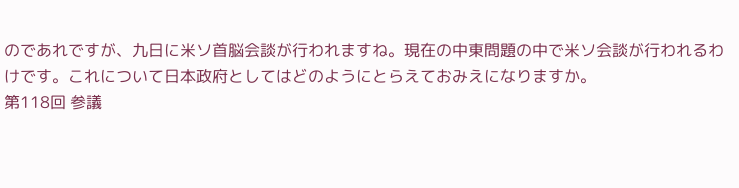のであれですが、九日に米ソ首脳会談が行われますね。現在の中東問題の中で米ソ会談が行われるわけです。これについて日本政府としてはどのようにとらえておみえになりますか。
第118回 参議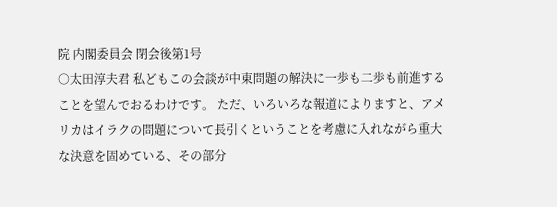院 内閣委員会 閉会後第1号
○太田淳夫君 私どもこの会談が中東問題の解決に一歩も二歩も前進することを望んでおるわけです。 ただ、いろいろな報道によりますと、アメリカはイラクの問題について長引くということを考慮に入れながら重大な決意を固めている、その部分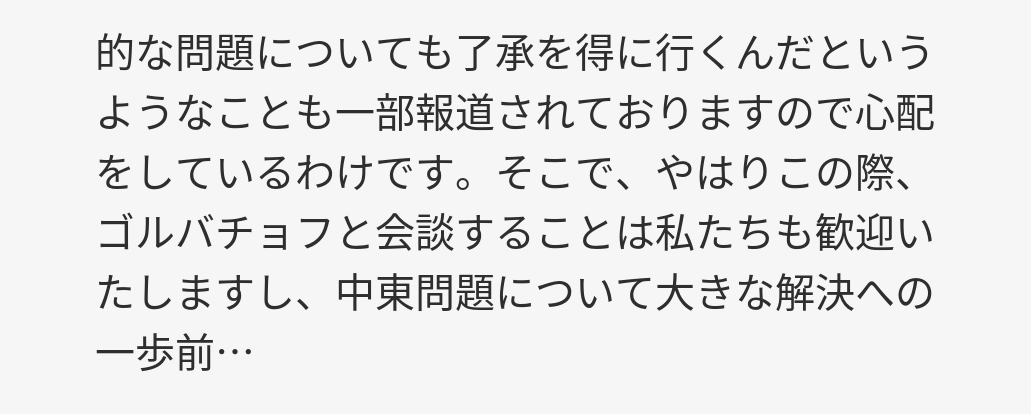的な問題についても了承を得に行くんだというようなことも一部報道されておりますので心配をしているわけです。そこで、やはりこの際、ゴルバチョフと会談することは私たちも歓迎いたしますし、中東問題について大きな解決への一歩前…